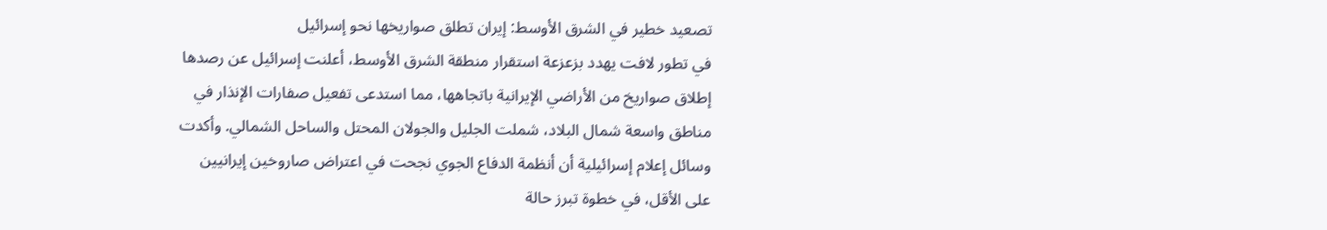تصعيد خطير في الشرق الأوسط: إيران تطلق صواريخها نحو إسرائيل
في تطور لافت يهدد بزعزعة استقرار منطقة الشرق الأوسط، أعلنت إسرائيل عن رصدها إطلاق صواريخ من الأراضي الإيرانية باتجاهها، مما استدعى تفعيل صفارات الإنذار في مناطق واسعة شمال البلاد، شملت الجليل والجولان المحتل والساحل الشمالي. وأكدت وسائل إعلام إسرائيلية أن أنظمة الدفاع الجوي نجحت في اعتراض صاروخين إيرانيين على الأقل، في خطوة تبرز حالة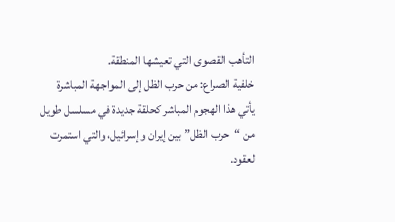التأهب القصوى التي تعيشها المنطقة.
خلفية الصراع: من حرب الظل إلى المواجهة المباشرة
يأتي هذا الهجوم المباشر كحلقة جديدة في مسلسل طويل من “حرب الظل” بين إيران وإسرائيل، والتي استمرت لعقود.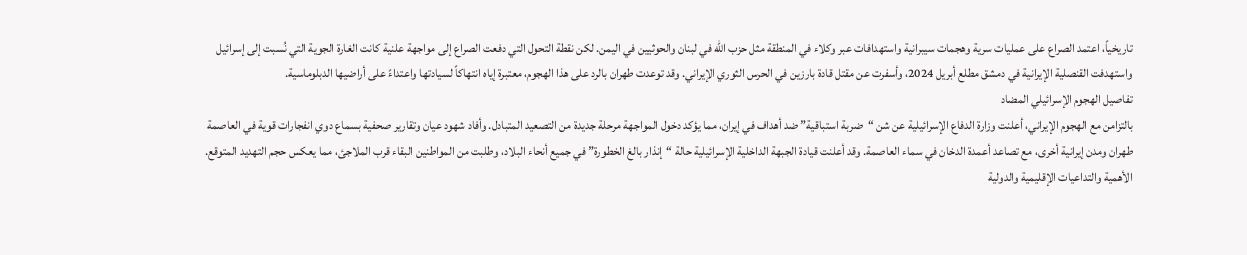تاريخياً، اعتمد الصراع على عمليات سرية وهجمات سيبرانية واستهدافات عبر وكلاء في المنطقة مثل حزب الله في لبنان والحوثيين في اليمن. لكن نقطة التحول التي دفعت الصراع إلى مواجهة علنية كانت الغارة الجوية التي نُسبت إلى إسرائيل واستهدفت القنصلية الإيرانية في دمشق مطلع أبريل 2024، وأسفرت عن مقتل قادة بارزين في الحرس الثوري الإيراني. وقد توعدت طهران بالرد على هذا الهجوم، معتبرة إياه انتهاكاً لسيادتها واعتداءً على أراضيها الدبلوماسية.
تفاصيل الهجوم الإسرائيلي المضاد
بالتزامن مع الهجوم الإيراني، أعلنت وزارة الدفاع الإسرائيلية عن شن “ضربة استباقية” ضد أهداف في إيران، مما يؤكد دخول المواجهة مرحلة جديدة من التصعيد المتبادل. وأفاد شهود عيان وتقارير صحفية بسماع دوي انفجارات قوية في العاصمة طهران ومدن إيرانية أخرى، مع تصاعد أعمدة الدخان في سماء العاصمة. وقد أعلنت قيادة الجبهة الداخلية الإسرائيلية حالة “إنذار بالغ الخطورة” في جميع أنحاء البلاد، وطلبت من المواطنين البقاء قرب الملاجئ، مما يعكس حجم التهديد المتوقع.
الأهمية والتداعيات الإقليمية والدولية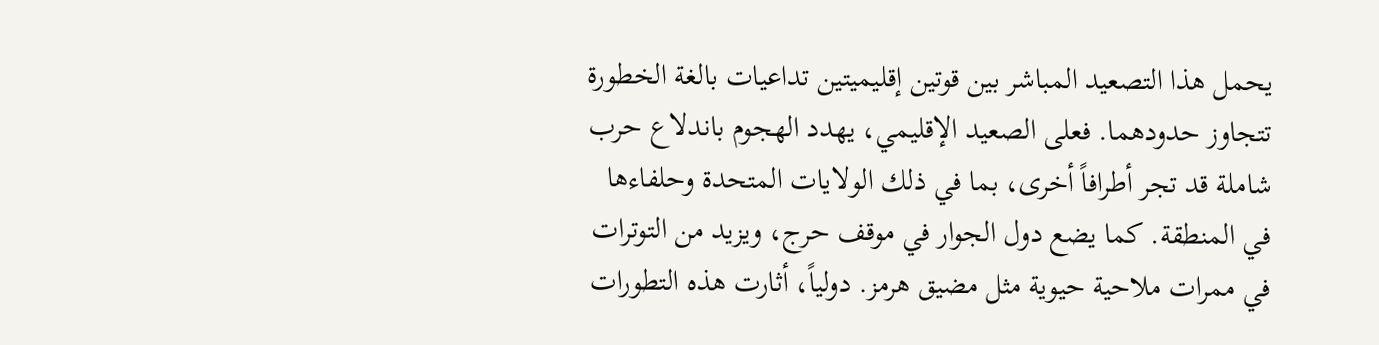يحمل هذا التصعيد المباشر بين قوتين إقليميتين تداعيات بالغة الخطورة تتجاوز حدودهما. فعلى الصعيد الإقليمي، يهدد الهجوم باندلاع حرب شاملة قد تجر أطرافاً أخرى، بما في ذلك الولايات المتحدة وحلفاءها في المنطقة. كما يضع دول الجوار في موقف حرج، ويزيد من التوترات في ممرات ملاحية حيوية مثل مضيق هرمز. دولياً، أثارت هذه التطورات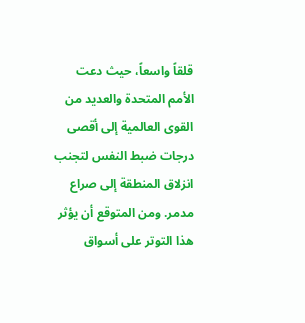قلقاً واسعاً، حيث دعت الأمم المتحدة والعديد من القوى العالمية إلى أقصى درجات ضبط النفس لتجنب انزلاق المنطقة إلى صراع مدمر. ومن المتوقع أن يؤثر هذا التوتر على أسواق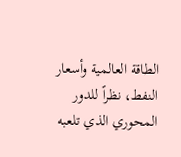الطاقة العالمية وأسعار النفط، نظراً للدور المحوري الذي تلعبه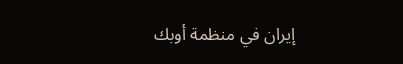إيران في منظمة أوبك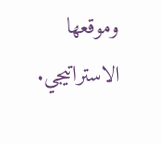وموقعها الاستراتيجي.